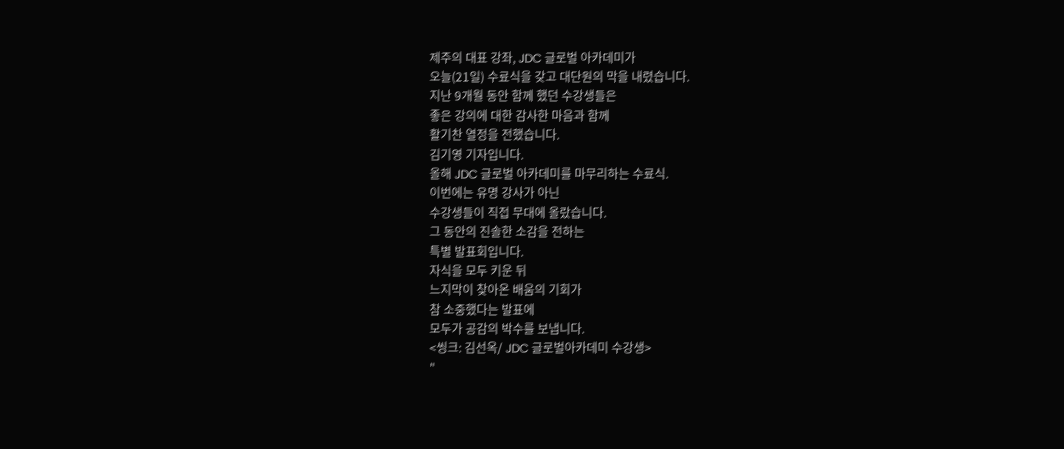제주의 대표 강좌, JDC 글로벌 아카데미가
오늘(21일) 수료식을 갖고 대단원의 막을 내렸습니다.
지난 9개월 동안 함께 했던 수강생들은
좋은 강의에 대한 감사한 마음과 함께
활기찬 열정을 전했습니다.
김기영 기자입니다.
올해 JDC 글로벌 아카데미를 마무리하는 수료식.
이번에는 유명 강사가 아닌
수강생들이 직접 무대에 올랐습니다.
그 동안의 진솔한 소감을 전하는
특별 발표회입니다.
자식을 모두 키운 뒤
느지막이 찾아온 배움의 기회가
참 소중했다는 발표에
모두가 공감의 박수를 보냅니다.
<씽크: 김선옥/ JDC 글로벌아카데미 수강생>
"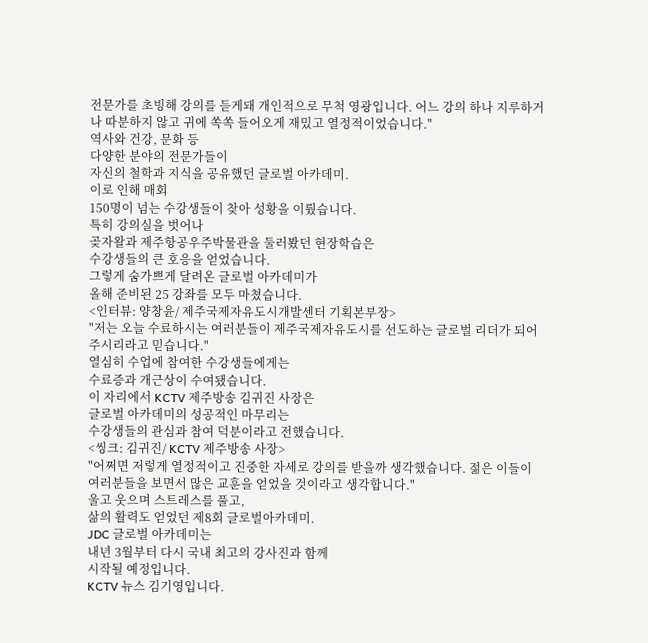전문가를 초빙해 강의를 듣게돼 개인적으로 무척 영광입니다. 어느 강의 하나 지루하거나 따분하지 않고 귀에 쏙쏙 들어오게 재밌고 열정적이었습니다."
역사와 건강, 문화 등
다양한 분야의 전문가들이
자신의 철학과 지식을 공유했던 글로벌 아카데미.
이로 인해 매회
150명이 넘는 수강생들이 찾아 성황을 이뤘습니다.
특히 강의실을 벗어나
곶자왈과 제주항공우주박물관을 둘러봤던 현장학습은
수강생들의 큰 호응을 얻었습니다.
그렇게 숨가쁘게 달려온 글로벌 아카데미가
올해 준비된 25 강좌를 모두 마쳤습니다.
<인터뷰: 양창윤/ 제주국제자유도시개발센터 기획본부장>
"저는 오늘 수료하시는 여러분들이 제주국제자유도시를 선도하는 글로벌 리더가 되어 주시리라고 믿습니다."
열심히 수업에 참여한 수강생들에게는
수료증과 개근상이 수여됐습니다.
이 자리에서 KCTV 제주방송 김귀진 사장은
글로벌 아카데미의 성공적인 마무리는
수강생들의 관심과 참여 덕분이라고 전했습니다.
<씽크: 김귀진/ KCTV 제주방송 사장>
"어쩌면 저렇게 열정적이고 진중한 자세로 강의를 받을까 생각했습니다. 젊은 이들이 여러분들을 보면서 많은 교훈을 얻었을 것이라고 생각합니다."
울고 웃으며 스트레스를 풀고,
삶의 활력도 얻었던 제8회 글로벌아카데미.
JDC 글로벌 아카데미는
내년 3월부터 다시 국내 최고의 강사진과 함께
시작될 예정입니다.
KCTV 뉴스 김기영입니다.